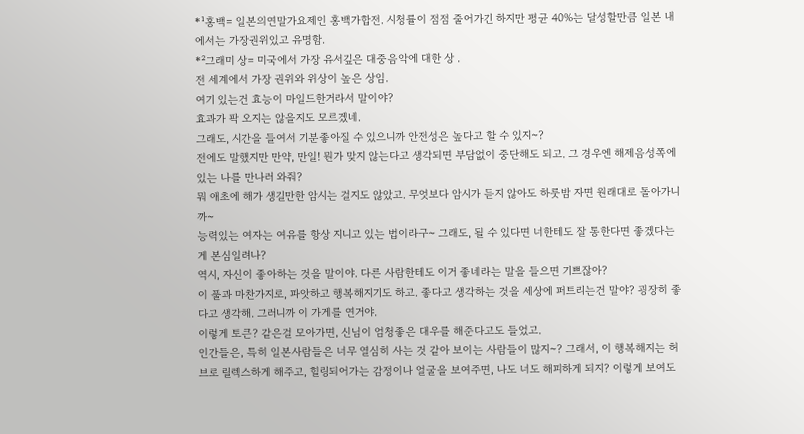*¹홍백= 일본의연말가요제인 홍백가합전. 시청률이 점점 줄어가긴 하지만 평균 40%는 달성할만큼 일본 내에서는 가장권위있고 유명함.
*²그래미 상= 미국에서 가장 유서깊은 대중음악에 대한 상 .
전 세계에서 가장 권위와 위상이 높은 상임.
여기 있는건 효능이 마일드한거라서 말이야?
효과가 팍 오지는 않을지도 모르겠네.
그래도, 시간을 들여서 기분좋아질 수 있으니까 안전성은 높다고 할 수 있지~?
전에도 말했지만 만약, 만일! 뭔가 맞지 않는다고 생각되면 부담없이 중단해도 되고. 그 경우엔 해제음성쪽에 있는 나를 만나러 와줘?
뭐 애초에 해가 생길만한 암시는 걸지도 않았고. 무엇보다 암시가 듣지 않아도 하룻밤 자면 원래대로 돌아가니까~
능력있는 여자는 여유를 항상 지니고 있는 법이라구~ 그래도, 될 수 있다면 너한테도 잘 통한다면 좋겠다는게 본심일려나?
역시, 자신이 좋아하는 것을 말이야. 다른 사람한테도 이거 좋네라는 말을 들으면 기쁘잖아?
이 풀과 마찬가지로, 파앗하고 행복해지기도 하고. 좋다고 생각하는 것을 세상에 퍼트리는건 말야? 굉장히 좋다고 생각해. 그러니까 이 가게를 연거야.
이렇게 토큰? 같은걸 모아가면, 신님이 엄청좋은 대우를 해준다고도 들었고.
인간들은, 특히 일본사람들은 너무 열심히 사는 것 같아 보이는 사람들이 많지~? 그래서, 이 행복해지는 허브로 릴렉스하게 해주고, 힐링되어가는 감정이나 얼굴을 보여주면, 나도 너도 해피하게 되지? 이렇게 보여도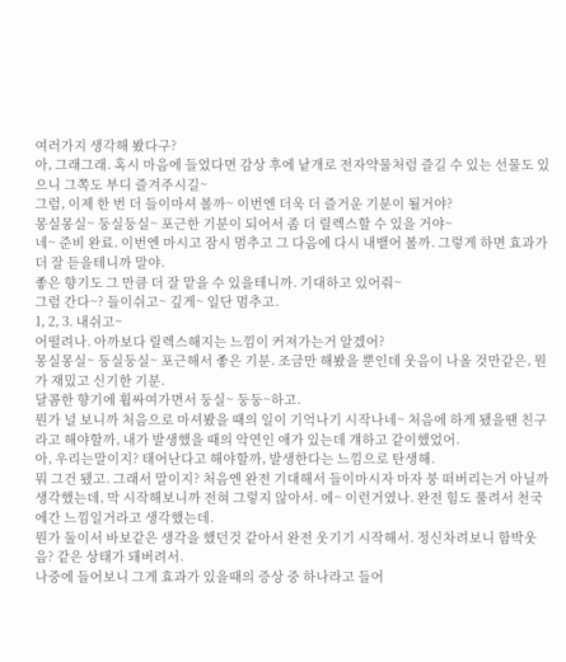여러가지 생각해 봤다구?
아, 그래그래. 혹시 마음에 들었다면 감상 후에 낱개로 전자약물처럼 즐길 수 있는 선물도 있으니 그쪽도 부디 즐겨주시길~
그럼, 이제 한 번 더 들이마셔 볼까~ 이번엔 더욱 더 즐거운 기분이 될거야?
몽실몽실~ 둥실둥실~ 포근한 기분이 되어서 좀 더 릴렉스할 수 있을 거야~
네~ 준비 완료. 이번엔 마시고 잠시 멈추고 그 다음에 다시 내뱉어 볼까. 그렇게 하면 효과가 더 잘 듣을테니까 말야.
좋은 향기도 그 만큼 더 잘 맡을 수 있을테니까. 기대하고 있어줘~
그럼 간다~? 들이쉬고~ 깊게~ 일단 멈추고.
1, 2, 3. 내쉬고~
어떨려나. 아까보다 릴렉스해지는 느낌이 커져가는거 알겠어?
몽실몽실~ 둥실둥실~ 포근해서 좋은 기분. 조금만 해봤을 뿐인데 웃음이 나올 것만같은, 뭔가 재밌고 신기한 기분.
달콤한 향기에 휩싸여가면서 둥실~ 둥둥~하고.
뭔가 널 보니까 처음으로 마셔봤을 때의 일이 기억나기 시작나네~ 처음에 하게 됐을땐 친구라고 해야할까, 내가 발생했을 때의 악연인 애가 있는데 걔하고 같이했었어.
아, 우리는말이지? 태어난다고 해야할까, 발생한다는 느낌으로 탄생해.
뭐 그건 됐고. 그래서 말이지? 처음엔 완전 기대해서 들이마시자 마자 붕 떠버리는거 아닐까 생각했는데, 막 시작해보니까 전혀 그렇지 않아서. 에~ 이런거였나. 완전 힘도 풀려서 천국에간 느낌일거라고 생각했는데.
뭔가 둘이서 바보같은 생각을 했던것 같아서 완전 웃기기 시작해서. 정신차려보니 함박웃음? 같은 상태가 돼버려서.
나중에 들어보니 그게 효과가 있을때의 증상 중 하나라고 들어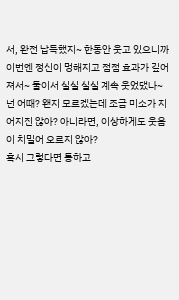서, 완전 납득했지~ 한동안 웃고 있으니까 이번엔 정신이 멍해지고 점점 효과가 깊어져서~ 둘이서 실실 실실 계속 웃었댔나~
넌 어때? 왠지 모르겠는데 조금 미소가 지어지진 않아? 아니라면, 이상하게도 웃음이 치밀어 오르지 않아?
혹시 그렇다면 통하고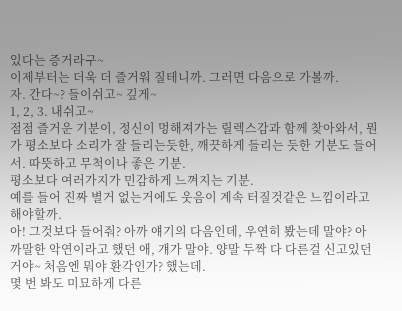있다는 증거라구~
이제부터는 더욱 더 즐거워 질테니까. 그러면 다음으로 가볼까.
자. 간다~? 들이쉬고~ 깊게~
1, 2, 3. 내쉬고~
점점 즐거운 기분이, 정신이 멍해져가는 릴렉스감과 함께 찾아와서, 뭔가 평소보다 소리가 잘 들리는듯한, 깨끗하게 들리는 듯한 기분도 들어서. 따뜻하고 무척이나 좋은 기분.
평소보다 여러가지가 민감하게 느껴지는 기분.
예를 들어 진짜 별거 없는거에도 웃음이 계속 터질것같은 느낌이라고 해야할까.
아! 그것보다 들어줘? 아까 얘기의 다음인데, 우연히 봤는데 말야? 아까말한 악연이라고 했던 애, 걔가 말야. 양말 두짝 다 다른걸 신고있던거야~ 처음엔 뭐야 환각인가? 했는데.
몇 번 봐도 미묘하게 다른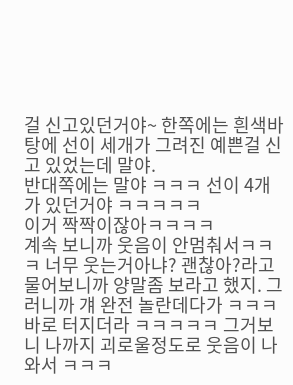걸 신고있던거야~ 한쪽에는 흰색바탕에 선이 세개가 그려진 예쁜걸 신고 있었는데 말야.
반대쪽에는 말야 ㅋㅋㅋ 선이 4개가 있던거야 ㅋㅋㅋㅋㅋ
이거 짝짝이잖아ㅋㅋㅋㅋ
계속 보니까 웃음이 안멈춰서ㅋㅋㅋ 너무 웃는거아냐? 괜찮아?라고 물어보니까 양말좀 보라고 했지. 그러니까 걔 완전 놀란데다가 ㅋㅋㅋ 바로 터지더라 ㅋㅋㅋㅋㅋ 그거보니 나까지 괴로울정도로 웃음이 나와서 ㅋㅋㅋ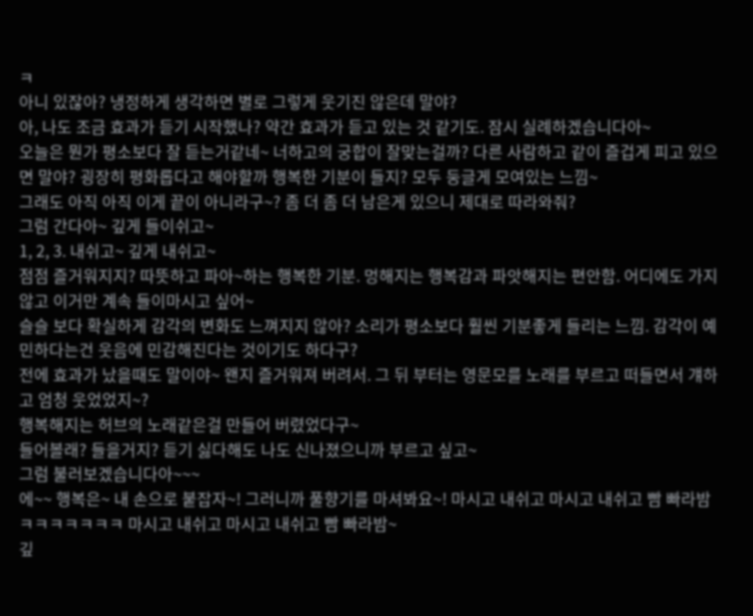ㅋ
아니 있잖아? 냉정하게 생각하면 별로 그렇게 웃기진 않은데 말야?
아, 나도 조금 효과가 듣기 시작했나? 약간 효과가 듣고 있는 것 같기도. 잠시 실례하겠습니다아~
오늘은 뭔가 평소보다 잘 듣는거같네~ 너하고의 궁합이 잘맞는걸까? 다른 사람하고 같이 즐겁게 피고 있으면 말야? 굉장히 평화롭다고 해야할까 행복한 기분이 들지? 모두 둥글게 모여있는 느낌~
그래도 아직 아직 이게 끝이 아니라구~? 좀 더 좀 더 남은게 있으니 제대로 따라와줘?
그럼 간다아~ 깊게 들이쉬고~
1, 2, 3. 내쉬고~ 깊게 내쉬고~
점점 즐거워지지? 따뜻하고 파아~하는 행복한 기분. 멍해지는 행복감과 파앗해지는 편안함. 어디에도 가지 않고 이거만 계속 들이마시고 싶어~
슬슬 보다 확실하게 감각의 변화도 느껴지지 않아? 소리가 평소보다 훨씬 기분좋게 들리는 느낌. 감각이 예민하다는건 웃음에 민감해진다는 것이기도 하다구?
전에 효과가 났을때도 말이야~ 왠지 즐거워져 버려서. 그 뒤 부터는 영문모를 노래를 부르고 떠들면서 걔하고 엄청 웃었었지~?
행복해지는 허브의 노래같은걸 만들어 버렸었다구~
들어볼래? 들을거지? 듣기 싫다해도 나도 신나졌으니까 부르고 싶고~
그럼 불러보겠습니다아~~~
에~~ 행복은~ 내 손으로 붙잡자~! 그러니까 풀향기를 마셔봐요~! 마시고 내쉬고 마시고 내쉬고 빰 빠라밤ㅋㅋㅋㅋㅋㅋㅋ 마시고 내쉬고 마시고 내쉬고 빰 빠라밤~
깊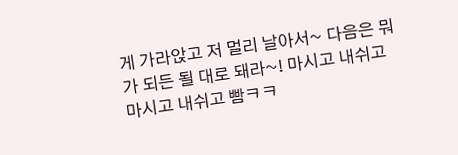게 가라앉고 저 멀리 날아서~ 다음은 뭐가 되든 될 대로 돼라~! 마시고 내쉬고 마시고 내쉬고 빰ㅋㅋ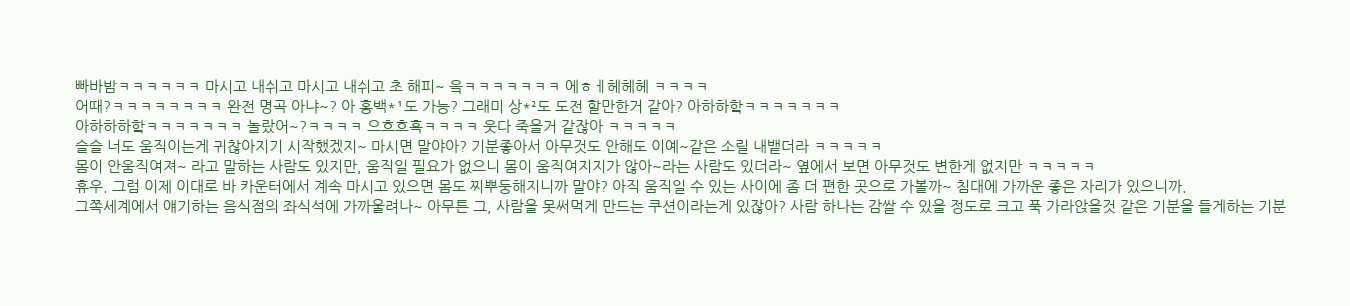빠바밤ㅋㅋㅋㅋㅋㅋ 마시고 내쉬고 마시고 내쉬고 초 해피~ 읔ㅋㅋㅋㅋㅋㅋㅋ 에ㅎㅔ헤헤헤 ㅋㅋㅋㅋ
어때?ㅋㅋㅋㅋㅋㅋㅋㅋ 완전 명곡 아냐~? 아 홍백*¹도 가능? 그래미 상*²도 도전 할만한거 같아? 아하하핰ㅋㅋㅋㅋㅋㅋㅋ
아하하하핰ㅋㅋㅋㅋㅋㅋㅋ 놀랐어~?ㅋㅋㅋㅋ 으흐흐흑ㅋㅋㅋㅋ 웃다 죽을거 같잖아 ㅋㅋㅋㅋㅋ
슬슬 너도 움직이는게 귀찮아지기 시작했겠지~ 마시면 말야아? 기분좋아서 아무것도 안해도 이예~같은 소릴 내뱉더라 ㅋㅋㅋㅋㅋ
몸이 안움직여져~ 라고 말하는 사람도 있지만, 움직일 필요가 없으니 몸이 움직여지지가 않아~라는 사람도 있더라~ 옆에서 보면 아무것도 변한게 없지만 ㅋㅋㅋㅋㅋ
휴우. 그럼 이제 이대로 바 카운터에서 계속 마시고 있으면 몸도 찌뿌둥해지니까 말야? 아직 움직일 수 있는 사이에 좀 더 편한 곳으로 가볼까~ 침대에 가까운 좋은 자리가 있으니까.
그쪽세계에서 얘기하는 음식점의 좌식석에 가까울려나~ 아무튼 그, 사람을 못써먹게 만드는 쿠션이라는게 있잖아? 사람 하나는 감쌀 수 있을 정도로 크고 푹 가라앉을것 같은 기분을 들게하는 기분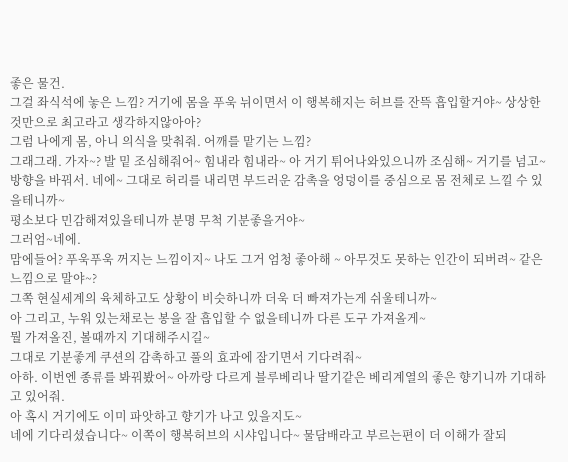좋은 물건.
그걸 좌식석에 놓은 느낌? 거기에 몸을 푸욱 뉘이면서 이 행복해지는 허브를 잔뜩 흡입할거야~ 상상한것만으로 최고라고 생각하지않아아?
그럼 나에게 몸, 아니 의식을 맞춰줘. 어깨를 맡기는 느낌?
그래그래. 가자~? 발 밑 조심해줘어~ 힘내라 힘내라~ 아 거기 튀어나와있으니까 조심해~ 거기를 넘고~ 방향을 바꿔서. 네에~ 그대로 허리를 내리면 부드러운 감촉을 엉덩이를 중심으로 몸 전체로 느낄 수 있을테니까~
평소보다 민감해져있을테니까 분명 무척 기분좋을거야~
그러엄~네에.
맘에들어? 푸욱푸욱 꺼지는 느낌이지~ 나도 그거 엄청 좋아해 ~ 아무것도 못하는 인간이 되버려~ 같은 느낌으로 말야~?
그쪽 현실세계의 육체하고도 상황이 비슷하니까 더욱 더 빠져가는게 쉬울테니까~
아 그리고, 누워 있는채로는 봉을 잘 흡입할 수 없을테니까 다른 도구 가져올게~
뭘 가져올진, 볼때까지 기대해주시길~
그대로 기분좋게 쿠션의 감촉하고 풀의 효과에 잠기면서 기다려줘~
아하. 이번엔 종류를 봐꿔봤어~ 아까랑 다르게 블루베리나 딸기같은 베리계열의 좋은 향기니까 기대하고 있어줘.
아 혹시 거기에도 이미 파앗하고 향기가 나고 있을지도~
네에 기다리셨습니다~ 이쪽이 행복허브의 시샤입니다~ 물담배라고 부르는편이 더 이해가 잘되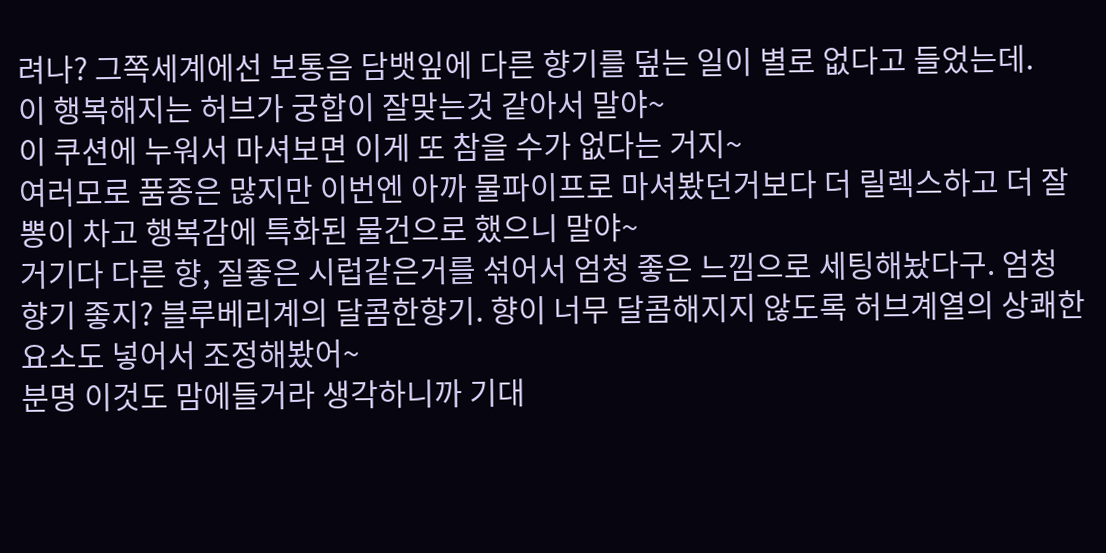려나? 그쪽세계에선 보통음 담뱃잎에 다른 향기를 덮는 일이 별로 없다고 들었는데.
이 행복해지는 허브가 궁합이 잘맞는것 같아서 말야~
이 쿠션에 누워서 마셔보면 이게 또 참을 수가 없다는 거지~
여러모로 품종은 많지만 이번엔 아까 물파이프로 마셔봤던거보다 더 릴렉스하고 더 잘 뽕이 차고 행복감에 특화된 물건으로 했으니 말야~
거기다 다른 향, 질좋은 시럽같은거를 섞어서 엄청 좋은 느낌으로 세팅해놨다구. 엄청 향기 좋지? 블루베리계의 달콤한향기. 향이 너무 달콤해지지 않도록 허브계열의 상쾌한 요소도 넣어서 조정해봤어~
분명 이것도 맘에들거라 생각하니까 기대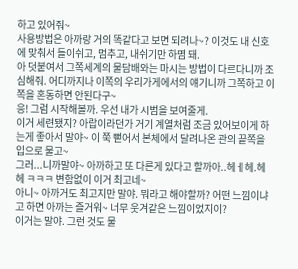하고 있어줘~
사용방법은 아까랑 거의 똑같다고 보면 되려나~? 이것도 내 신호에 맞춰서 들이쉬고, 멈추고, 내쉬기만 하몀 돼.
아 덧붙여서 그쪽세계의 물담배와는 마시는 방법이 다르다니까 조심해줘. 어디까지나 이쪽의 우리가게에서의 얘기니까 그쪽하고 이쪽을 혼동하면 안된다구~
응! 그럼 시작해볼까. 우선 내가 시범을 보여줄게.
이거 세련됐지? 아랍이라던가 거기 계열처럼 조금 있어보이게 하는게 좋아서 말야~ 이 쭉 뻗어서 본체에서 달려나온 관의 끝쪽을 입으로 물고~
그러...니까말야~ 아까하고 또 다른게 있다고 할까아..헤ㅔ헤.헤헤 ㅋㅋㅋ 변함없이 이거 최고네~
아니~ 아까거도 최고지만 말야. 뭐라고 해야할까? 어떤 느낌이냐고 하면 아까는 즐거워~ 너무 웃겨같은 느낌이었지이?
이거는 말야. 그런 것도 물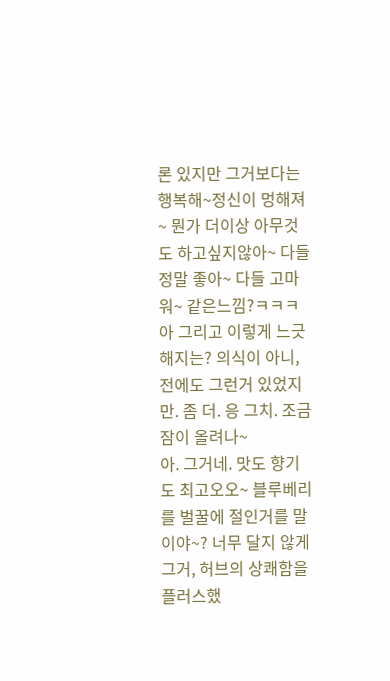론 있지만 그거보다는 행복해~정신이 멍해져~ 뭔가 더이상 아무것도 하고싶지않아~ 다들 정말 좋아~ 다들 고마워~ 같은느낌?ㅋㅋㅋ
아 그리고 이렇게 느긋해지는? 의식이 아니, 전에도 그런거 있었지만. 좀 더. 응 그치. 조금 잠이 올려나~
아. 그거네. 맛도 향기도 최고오오~ 블루베리를 벌꿀에 절인거를 말이야~? 너무 달지 않게 그거, 허브의 상쾌함을 플러스했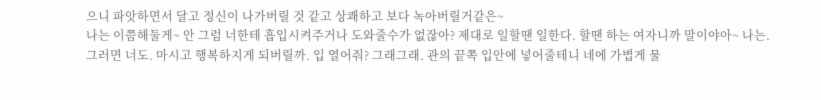으니 파앗하면서 달고 정신이 나가버릴 것 같고 상쾌하고 보다 녹아버릴거같은~
나는 이쯤해둘게~ 안 그럼 너한테 흡입시켜주거나 도와줄수가 없잖아? 제대로 일할땐 일한다. 할땐 하는 여자니까 말이야아~ 나는.
그러면 너도. 마시고 행복하지게 되버릴까. 입 열어줘? 그래그래. 관의 끝쪽 입안에 넣어줄테니 네에 가볍게 물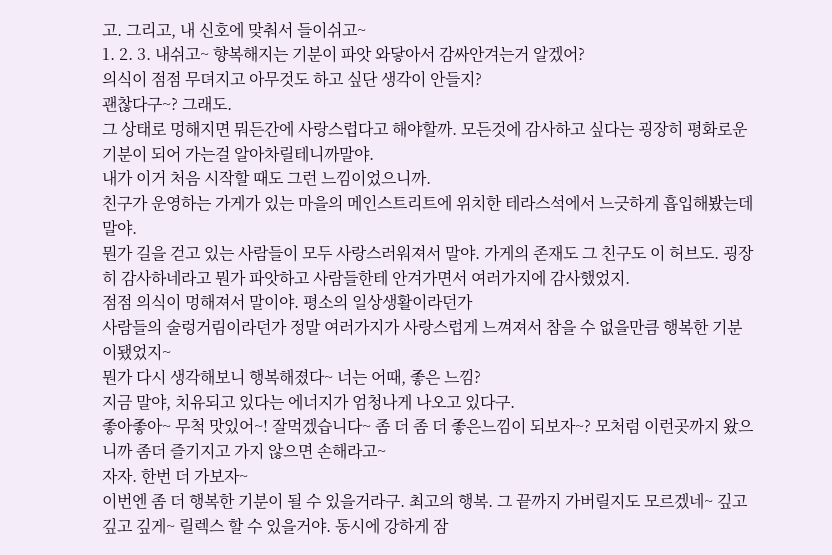고. 그리고, 내 신호에 맞춰서 들이쉬고~
1. 2. 3. 내쉬고~ 향복해지는 기분이 파앗 와닿아서 감싸안겨는거 알겠어?
의식이 점점 무뎌지고 아무것도 하고 싶단 생각이 안들지?
괜찮다구~? 그래도.
그 상태로 멍해지면 뭐든간에 사랑스럽다고 해야할까. 모든것에 감사하고 싶다는 굉장히 평화로운 기분이 되어 가는걸 알아차릴테니까말야.
내가 이거 처음 시작할 때도 그런 느낌이었으니까.
친구가 운영하는 가게가 있는 마을의 메인스트리트에 위치한 테라스석에서 느긋하게 흡입해봤는데 말야.
뭔가 길을 걷고 있는 사람들이 모두 사랑스러워져서 말야. 가게의 존재도 그 친구도 이 허브도. 굉장히 감사하네라고 뭔가 파앗하고 사람들한테 안겨가면서 여러가지에 감사했었지.
점점 의식이 멍해져서 말이야. 평소의 일상생활이라던가
사람들의 술렁거림이라던가 정말 여러가지가 사랑스럽게 느껴져서 참을 수 없을만큼 행복한 기분이됐었지~
뭔가 다시 생각해보니 행복해졌다~ 너는 어때, 좋은 느낌?
지금 말야, 치유되고 있다는 에너지가 엄청나게 나오고 있다구.
좋아좋아~ 무척 맛있어~! 잘먹겠습니다~ 좀 더 좀 더 좋은느낌이 되보자~? 모처럼 이런곳까지 왔으니까 좀더 즐기지고 가지 않으면 손해라고~
자자. 한번 더 가보자~
이번엔 좀 더 행복한 기분이 될 수 있을거라구. 최고의 행복. 그 끝까지 가버릴지도 모르겠네~ 깊고 깊고 깊게~ 릴렉스 할 수 있을거야. 동시에 강하게 잠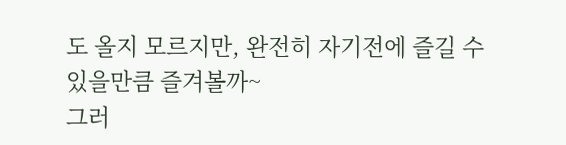도 올지 모르지만, 완전히 자기전에 즐길 수 있을만큼 즐겨볼까~
그러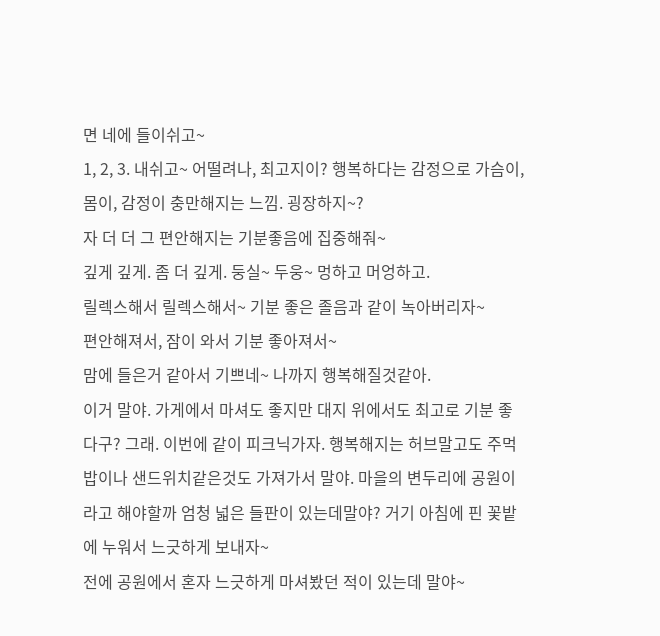면 네에 들이쉬고~
1, 2, 3. 내쉬고~ 어떨려나, 최고지이? 행복하다는 감정으로 가슴이, 몸이, 감정이 충만해지는 느낌. 굉장하지~?
자 더 더 그 편안해지는 기분좋음에 집중해줘~
깊게 깊게. 좀 더 깊게. 둥실~ 두웅~ 멍하고 머엉하고.
릴렉스해서 릴렉스해서~ 기분 좋은 졸음과 같이 녹아버리자~
편안해져서, 잠이 와서 기분 좋아져서~
맘에 들은거 같아서 기쁘네~ 나까지 행복해질것같아.
이거 말야. 가게에서 마셔도 좋지만 대지 위에서도 최고로 기분 좋다구? 그래. 이번에 같이 피크닉가자. 행복해지는 허브말고도 주먹밥이나 샌드위치같은것도 가져가서 말야. 마을의 변두리에 공원이라고 해야할까 엄청 넓은 들판이 있는데말야? 거기 아침에 핀 꽃밭에 누워서 느긋하게 보내자~
전에 공원에서 혼자 느긋하게 마셔봤던 적이 있는데 말야~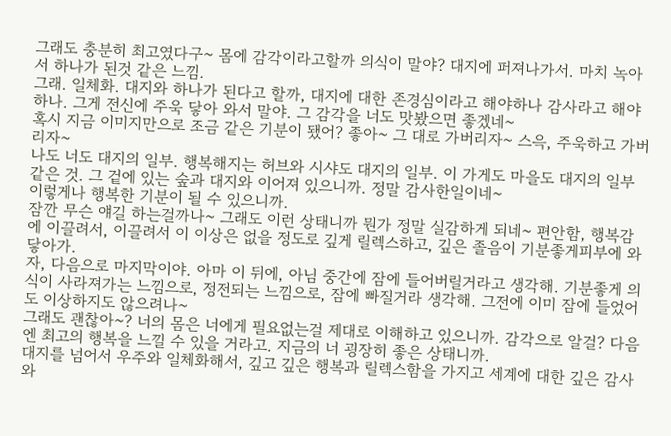그래도 충분히 최고였다구~ 몸에 감각이라고할까 의식이 말야? 대지에 퍼져나가서. 마치 녹아서 하나가 된것 같은 느낌.
그래. 일체화. 대지와 하나가 된다고 할까, 대지에 대한 존경심이라고 해야하나 감사라고 해야 하나. 그게 전신에 주욱 닿아 와서 말야. 그 감각을 너도 맛봤으면 좋겠네~
혹시 지금 이미지만으로 조금 같은 기분이 됐어? 좋아~ 그 대로 가버리자~ 스윽, 주욱하고 가버리자~
나도 너도 대지의 일부. 행복해지는 허브와 시샤도 대지의 일부. 이 가게도 마을도 대지의 일부 같은 것. 그 겉에 있는 숲과 대지와 이어져 있으니까. 정말 감사한일이네~
이렇게나 행복한 기분이 될 수 있으니까.
잠깐 무슨 얘길 하는걸까나~ 그래도 이런 상태니까 뭔가 정말 실감하게 되네~ 편안함, 행복감에 이끌려서, 이끌려서 이 이상은 없을 정도로 깊게 릴렉스하고, 깊은 졸음이 기분좋게피부에 와 닿아가.
자, 다음으로 마지막이야. 아마 이 뒤에, 아님 중간에 잠에 들어버릴거라고 생각해. 기분좋게 의식이 사라져가는 느낌으로, 정전되는 느낌으로, 잠에 빠질거라 생각해. 그전에 이미 잠에 들었어도 이상하지도 않으려나~
그래도 괜찮아~? 너의 몸은 너에게 필요없는걸 제대로 이해하고 있으니까. 감각으로 알걸? 다음엔 최고의 행복을 느낄 수 있을 거라고. 지금의 너 굉장히 좋은 상태니까.
대지를 넘어서 우주와 일체화해서, 깊고 깊은 행복과 릴렉스함을 가지고 세계에 대한 깊은 감사와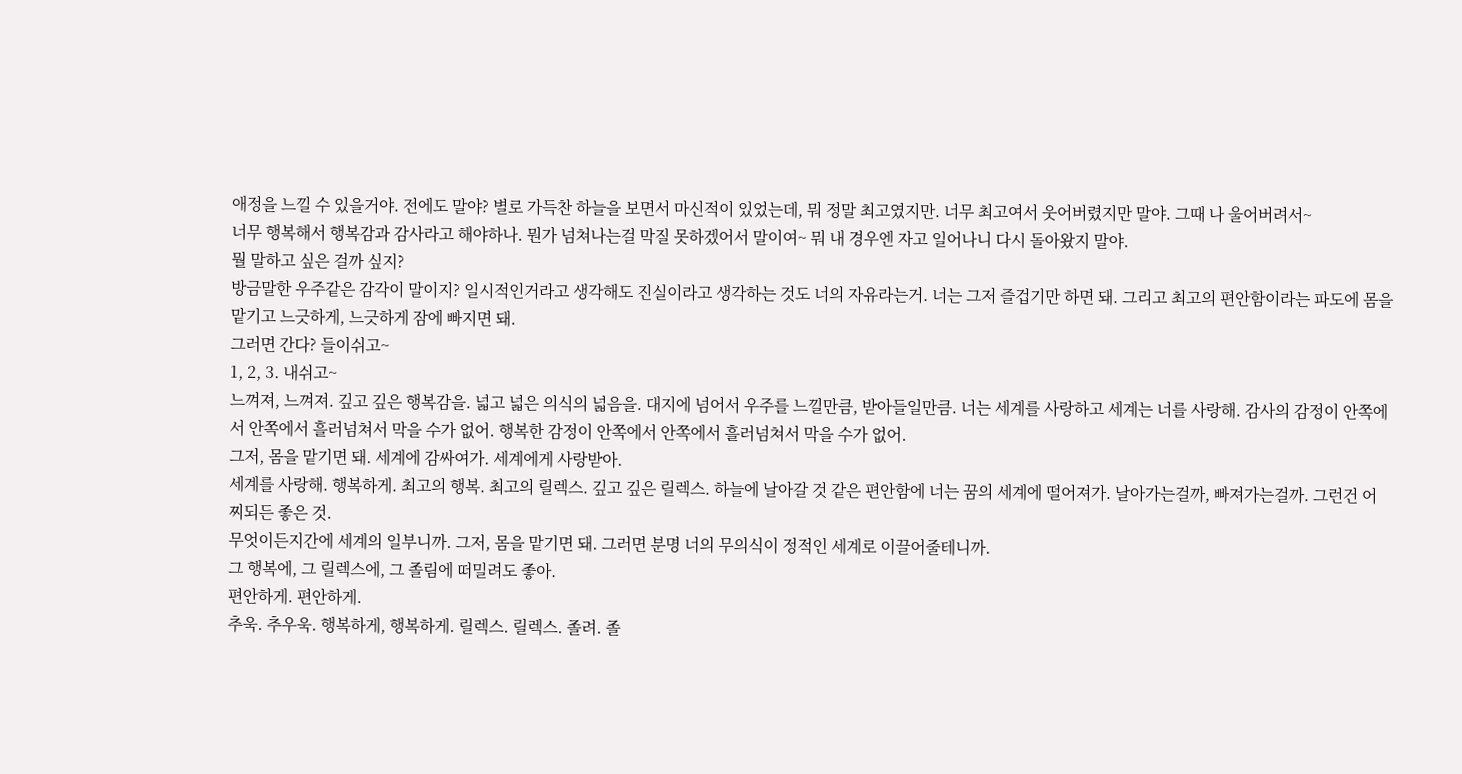애정을 느낄 수 있을거야. 전에도 말야? 별로 가득찬 하늘을 보면서 마신적이 있었는데, 뭐 정말 최고였지만. 너무 최고여서 웃어버렸지만 말야. 그때 나 울어버려서~
너무 행복해서 행복감과 감사라고 해야하나. 뭔가 넘쳐나는걸 막질 못하겠어서 말이여~ 뭐 내 경우엔 자고 일어나니 다시 돌아왔지 말야.
뭘 말하고 싶은 걸까 싶지?
방금말한 우주같은 감각이 말이지? 일시적인거라고 생각해도 진실이라고 생각하는 것도 너의 자유라는거. 너는 그저 즐겁기만 하면 돼. 그리고 최고의 편안함이라는 파도에 몸을 맡기고 느긋하게, 느긋하게 잠에 빠지면 돼.
그러면 간다? 들이쉬고~
1, 2, 3. 내쉬고~
느껴져, 느껴져. 깊고 깊은 행복감을. 넓고 넓은 의식의 넓음을. 대지에 넘어서 우주를 느낄만큼, 받아들일만큼. 너는 세계를 사랑하고 세계는 너를 사랑해. 감사의 감정이 안쪽에서 안쪽에서 흘러넘쳐서 막을 수가 없어. 행복한 감정이 안쪽에서 안쪽에서 흘러넘쳐서 막을 수가 없어.
그저, 몸을 맡기면 돼. 세계에 감싸여가. 세계에게 사랑받아.
세계를 사랑해. 행복하게. 최고의 행복. 최고의 릴렉스. 깊고 깊은 릴렉스. 하늘에 날아갈 것 같은 편안함에 너는 꿈의 세계에 떨어져가. 날아가는걸까, 빠져가는걸까. 그런건 어찌되든 좋은 것.
무엇이든지간에 세계의 일부니까. 그저, 몸을 맡기면 돼. 그러면 분명 너의 무의식이 정적인 세계로 이끌어줄테니까.
그 행복에, 그 릴렉스에, 그 졸림에 떠밀려도 좋아.
편안하게. 편안하게.
추욱. 추우욱. 행복하게, 행복하게. 릴렉스. 릴렉스. 졸려. 졸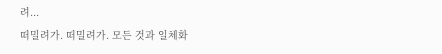려...
떠밀려가. 떠밀려가. 모든 것과 일체화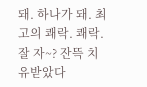돼. 하나가 돼. 최고의 쾌락. 쾌락.
잘 자~? 잔뜩 치유받았다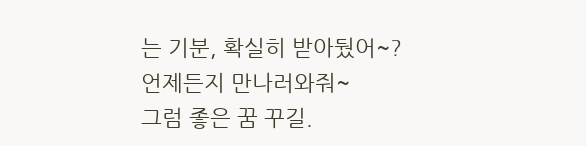는 기분, 확실히 받아뒀어~?
언제든지 만나러와줘~
그럼 좋은 꿈 꾸길.